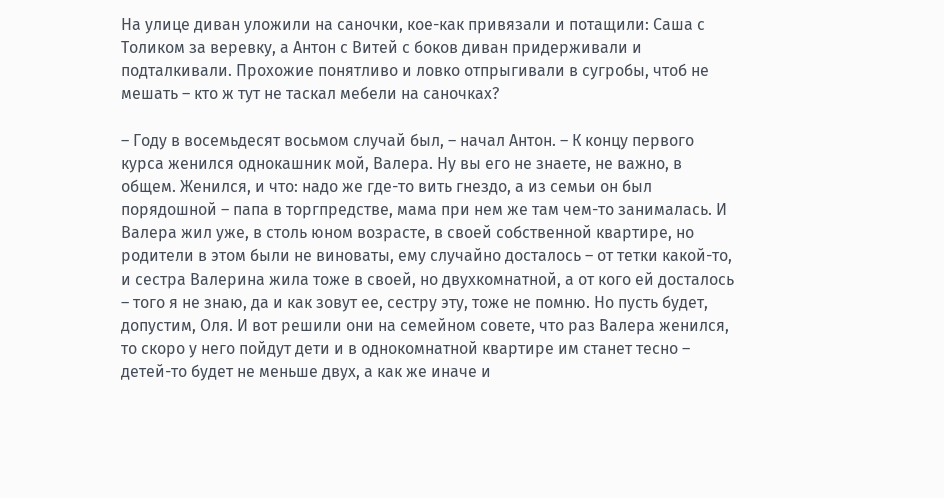На улице диван уложили на саночки, кое-как привязали и потащили: Саша с Толиком за веревку, а Антон с Витей с боков диван придерживали и подталкивали. Прохожие понятливо и ловко отпрыгивали в сугробы, чтоб не мешать – кто ж тут не таскал мебели на саночках?

– Году в восемьдесят восьмом случай был, – начал Антон. – К концу первого курса женился однокашник мой, Валера. Ну вы его не знаете, не важно, в общем. Женился, и что: надо же где-то вить гнездо, а из семьи он был порядошной – папа в торгпредстве, мама при нем же там чем-то занималась. И Валера жил уже, в столь юном возрасте, в своей собственной квартире, но родители в этом были не виноваты, ему случайно досталось – от тетки какой-то, и сестра Валерина жила тоже в своей, но двухкомнатной, а от кого ей досталось – того я не знаю, да и как зовут ее, сестру эту, тоже не помню. Но пусть будет, допустим, Оля. И вот решили они на семейном совете, что раз Валера женился, то скоро у него пойдут дети и в однокомнатной квартире им станет тесно – детей-то будет не меньше двух, а как же иначе и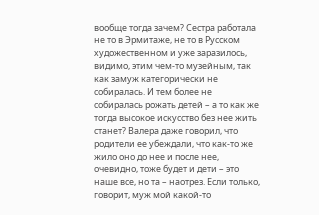вообще тогда зачем? Сестра работала не то в Эрмитаже, не то в Русском художественном и уже заразилось, видимо, этим чем-то музейным, так как замуж категорически не собиралась. И тем более не собиралась рожать детей – а то как же тогда высокое искусство без нее жить станет? Валера даже говорил, что родители ее убеждали, что как-то же жило оно до нее и после нее, очевидно, тоже будет и дети – это наше все, но та – наотрез. Если только, говорит, муж мой какой-то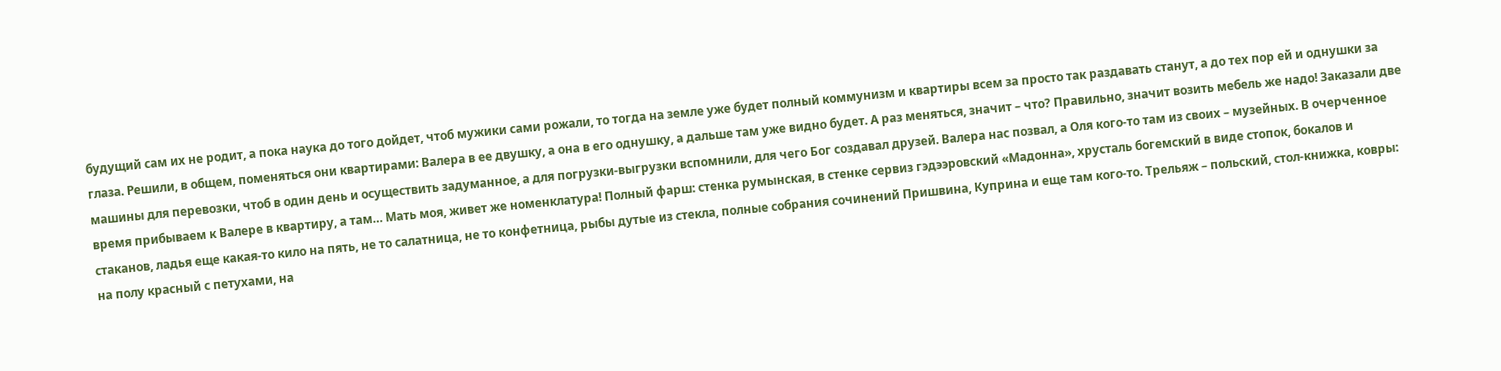будущий сам их не родит, а пока наука до того дойдет, чтоб мужики сами рожали, то тогда на земле уже будет полный коммунизм и квартиры всем за просто так раздавать станут, а до тех пор ей и однушки за глаза. Решили, в общем, поменяться они квартирами: Валера в ее двушку, а она в его однушку, а дальше там уже видно будет. А раз меняться, значит – что? Правильно, значит возить мебель же надо! Заказали две машины для перевозки, чтоб в один день и осуществить задуманное, а для погрузки-выгрузки вспомнили, для чего Бог создавал друзей. Валера нас позвал, а Оля кого-то там из своих – музейных. В очерченное время прибываем к Валере в квартиру, а там… Мать моя, живет же номенклатура! Полный фарш: стенка румынская, в стенке сервиз гэдээровский «Мадонна», хрусталь богемский в виде стопок, бокалов и стаканов, ладья еще какая-то кило на пять, не то салатница, не то конфетница, рыбы дутые из стекла, полные собрания сочинений Пришвина, Куприна и еще там кого-то. Трельяж – польский, стол-книжка, ковры: на полу красный с петухами, на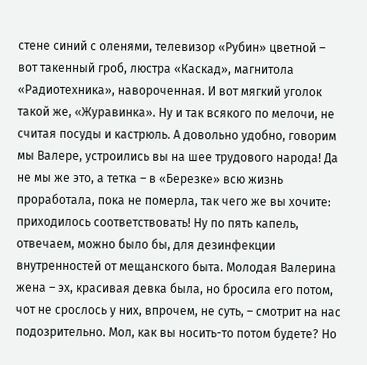стене синий с оленями, телевизор «Рубин» цветной – вот такенный гроб, люстра «Каскад», магнитола «Радиотехника», навороченная. И вот мягкий уголок такой же, «Журавинка». Ну и так всякого по мелочи, не считая посуды и кастрюль. А довольно удобно, говорим мы Валере, устроились вы на шее трудового народа! Да не мы же это, а тетка – в «Березке» всю жизнь проработала, пока не померла, так чего же вы хочите: приходилось соответствовать! Ну по пять капель, отвечаем, можно было бы, для дезинфекции внутренностей от мещанского быта. Молодая Валерина жена – эх, красивая девка была, но бросила его потом, чот не срослось у них, впрочем, не суть, – смотрит на нас подозрительно. Мол, как вы носить-то потом будете? Но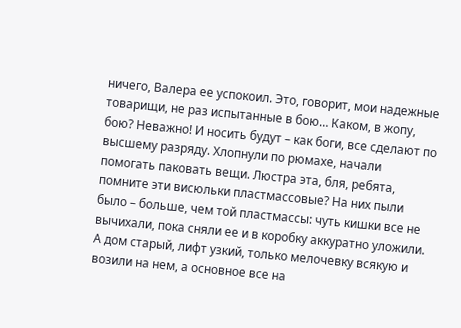ничего, Валера ее успокоил. Это, говорит, мои надежные товарищи, не раз испытанные в бою… Каком, в жопу, бою? Неважно! И носить будут – как боги, все сделают по высшему разряду. Хлопнули по рюмахе, начали помогать паковать вещи. Люстра эта, бля, ребята, помните эти висюльки пластмассовые? На них пыли было – больше, чем той пластмассы: чуть кишки все не вычихали, пока сняли ее и в коробку аккуратно уложили. А дом старый, лифт узкий, только мелочевку всякую и возили на нем, а основное все на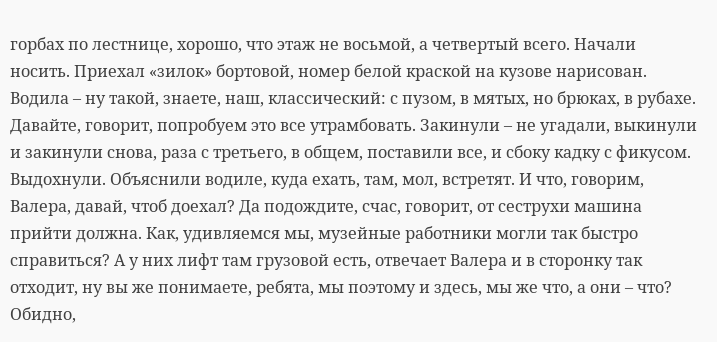горбах по лестнице, хорошо, что этаж не восьмой, а четвертый всего. Начали носить. Приехал «зилок» бортовой, номер белой краской на кузове нарисован. Водила – ну такой, знаете, наш, классический: с пузом, в мятых, но брюках, в рубахе. Давайте, говорит, попробуем это все утрамбовать. Закинули – не угадали, выкинули и закинули снова, раза с третьего, в общем, поставили все, и сбоку кадку с фикусом. Выдохнули. Объяснили водиле, куда ехать, там, мол, встретят. И что, говорим, Валера, давай, чтоб доехал? Да подождите, счас, говорит, от сеструхи машина прийти должна. Как, удивляемся мы, музейные работники могли так быстро справиться? А у них лифт там грузовой есть, отвечает Валера и в сторонку так отходит, ну вы же понимаете, ребята, мы поэтому и здесь, мы же что, а они – что? Обидно,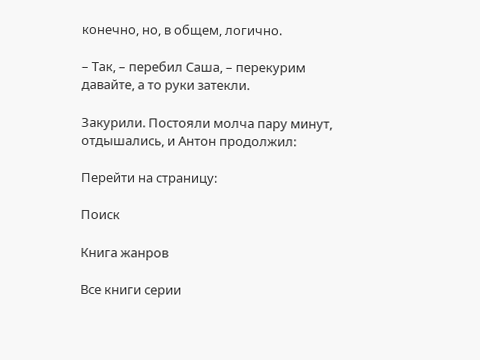конечно, но, в общем, логично.

– Так, – перебил Саша, – перекурим давайте, а то руки затекли.

Закурили. Постояли молча пару минут, отдышались, и Антон продолжил:

Перейти на страницу:

Поиск

Книга жанров

Все книги серии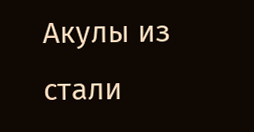Акулы из стали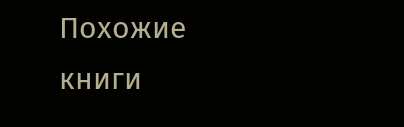Похожие книги